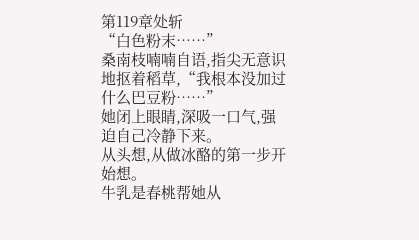第119章处斩
“白色粉末……”
桑南枝喃喃自语,指尖无意识地抠着稻草,“我根本没加过什么巴豆粉……”
她闭上眼睛,深吸一口气,强迫自己冷静下来。
从头想,从做冰酪的第一步开始想。
牛乳是春桃帮她从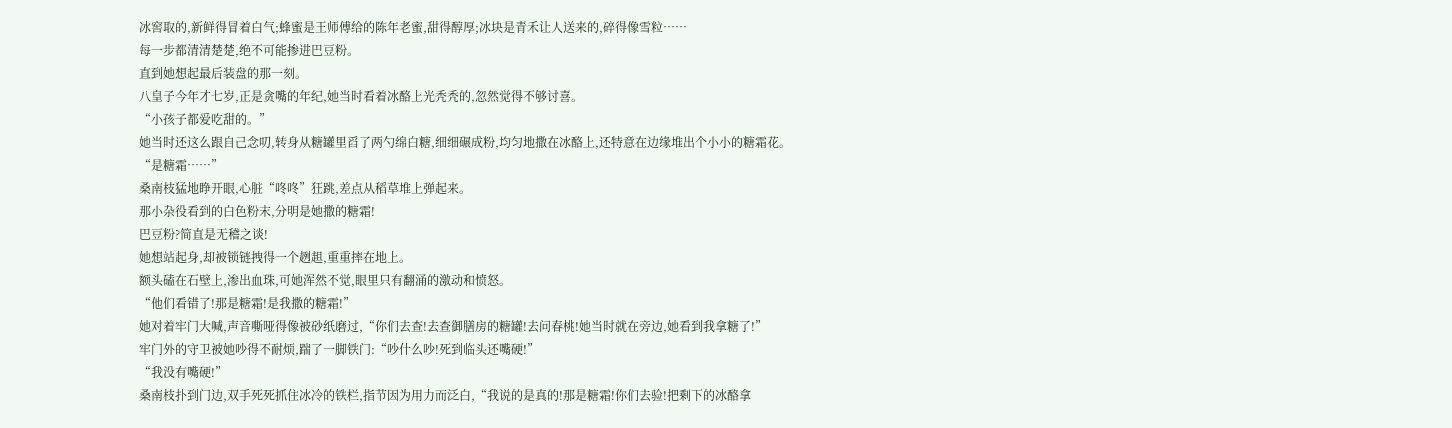冰窖取的,新鲜得冒着白气;蜂蜜是王师傅给的陈年老蜜,甜得醇厚;冰块是青禾让人送来的,碎得像雪粒……
每一步都清清楚楚,绝不可能掺进巴豆粉。
直到她想起最后装盘的那一刻。
八皇子今年才七岁,正是贪嘴的年纪,她当时看着冰酪上光秃秃的,忽然觉得不够讨喜。
“小孩子都爱吃甜的。”
她当时还这么跟自己念叨,转身从糖罐里舀了两勺绵白糖,细细碾成粉,均匀地撒在冰酪上,还特意在边缘堆出个小小的糖霜花。
“是糖霜……”
桑南枝猛地睁开眼,心脏“咚咚”狂跳,差点从稻草堆上弹起来。
那小杂役看到的白色粉末,分明是她撒的糖霜!
巴豆粉?简直是无稽之谈!
她想站起身,却被锁链拽得一个趔趄,重重摔在地上。
额头磕在石壁上,渗出血珠,可她浑然不觉,眼里只有翻涌的激动和愤怒。
“他们看错了!那是糖霜!是我撒的糖霜!”
她对着牢门大喊,声音嘶哑得像被砂纸磨过,“你们去查!去查御膳房的糖罐!去问春桃!她当时就在旁边,她看到我拿糖了!”
牢门外的守卫被她吵得不耐烦,踹了一脚铁门:“吵什么吵!死到临头还嘴硬!”
“我没有嘴硬!”
桑南枝扑到门边,双手死死抓住冰冷的铁栏,指节因为用力而泛白,“我说的是真的!那是糖霜!你们去验!把剩下的冰酪拿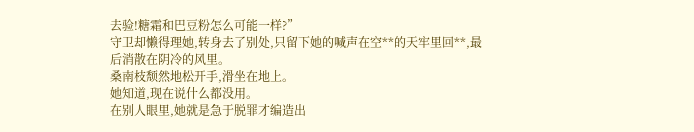去验!糖霜和巴豆粉怎么可能一样?”
守卫却懒得理她,转身去了别处,只留下她的喊声在空**的天牢里回**,最后消散在阴冷的风里。
桑南枝颓然地松开手,滑坐在地上。
她知道,现在说什么都没用。
在别人眼里,她就是急于脱罪才编造出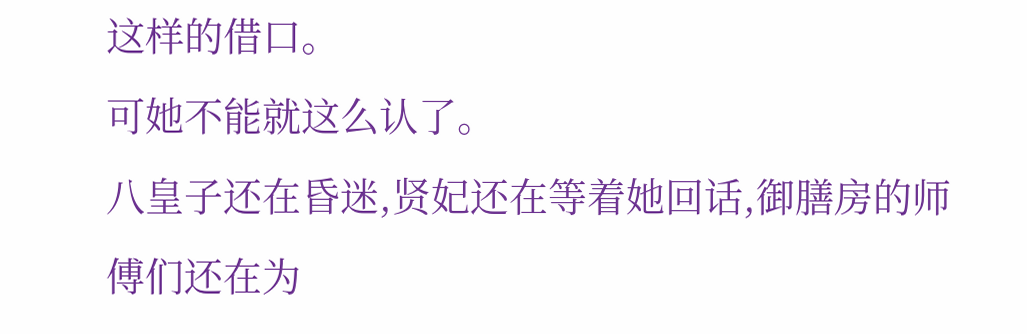这样的借口。
可她不能就这么认了。
八皇子还在昏迷,贤妃还在等着她回话,御膳房的师傅们还在为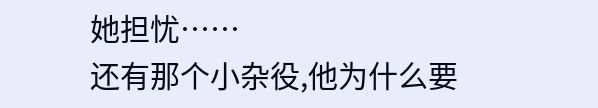她担忧……
还有那个小杂役,他为什么要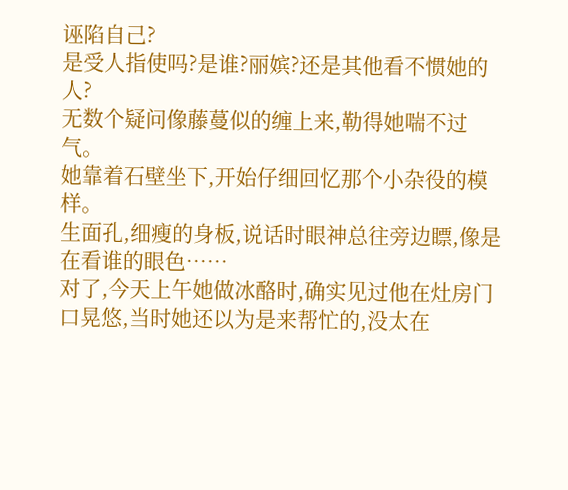诬陷自己?
是受人指使吗?是谁?丽嫔?还是其他看不惯她的人?
无数个疑问像藤蔓似的缠上来,勒得她喘不过气。
她靠着石壁坐下,开始仔细回忆那个小杂役的模样。
生面孔,细瘦的身板,说话时眼神总往旁边瞟,像是在看谁的眼色……
对了,今天上午她做冰酪时,确实见过他在灶房门口晃悠,当时她还以为是来帮忙的,没太在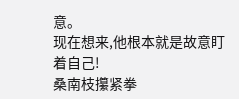意。
现在想来,他根本就是故意盯着自己!
桑南枝攥紧拳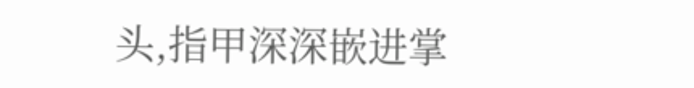头,指甲深深嵌进掌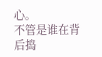心。
不管是谁在背后捣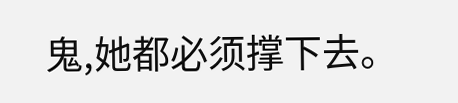鬼,她都必须撑下去。